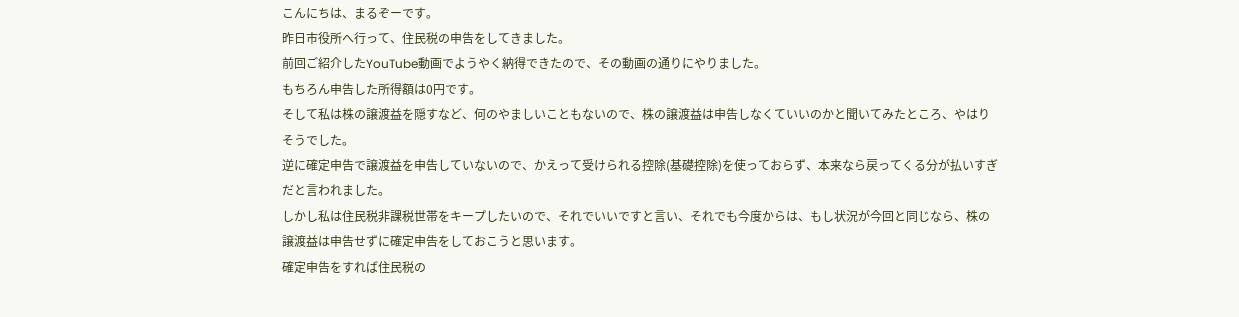こんにちは、まるぞーです。
昨日市役所へ行って、住民税の申告をしてきました。
前回ご紹介したYouTube動画でようやく納得できたので、その動画の通りにやりました。
もちろん申告した所得額は0円です。
そして私は株の譲渡益を隠すなど、何のやましいこともないので、株の譲渡益は申告しなくていいのかと聞いてみたところ、やはりそうでした。
逆に確定申告で譲渡益を申告していないので、かえって受けられる控除(基礎控除)を使っておらず、本来なら戻ってくる分が払いすぎだと言われました。
しかし私は住民税非課税世帯をキープしたいので、それでいいですと言い、それでも今度からは、もし状況が今回と同じなら、株の譲渡益は申告せずに確定申告をしておこうと思います。
確定申告をすれば住民税の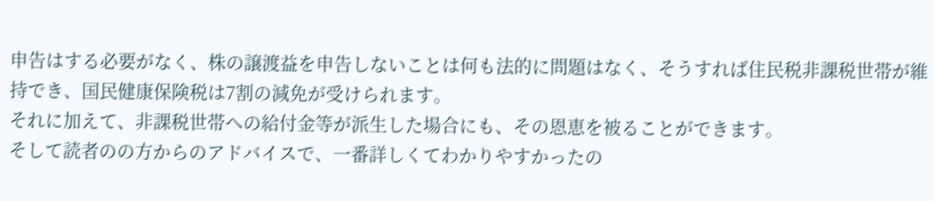申告はする必要がなく、株の譲渡益を申告しないことは何も法的に問題はなく、そうすれば住民税非課税世帯が維持でき、国民健康保険税は7割の減免が受けられます。
それに加えて、非課税世帯への給付金等が派生した場合にも、その恩恵を被ることができます。
そして読者のの方からのアドバイスで、一番詳しくてわかりやすかったの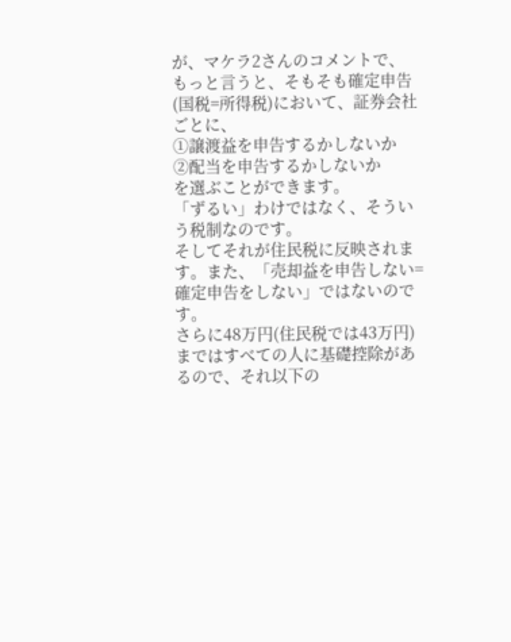が、マケラ2さんのコメントで、
もっと言うと、そもそも確定申告(国税=所得税)において、証券会社ごとに、
①譲渡益を申告するかしないか
②配当を申告するかしないか
を選ぶことができます。
「ずるい」わけではなく、そういう税制なのです。
そしてそれが住民税に反映されます。また、「売却益を申告しない=確定申告をしない」ではないのです。
さらに48万円(住民税では43万円)まではすべての人に基礎控除があるので、それ以下の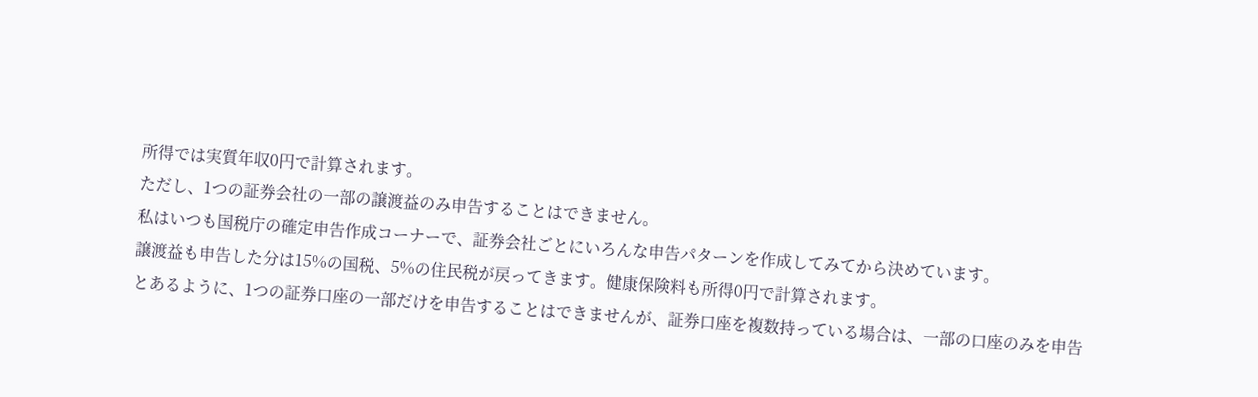所得では実質年収0円で計算されます。
ただし、1つの証券会社の一部の譲渡益のみ申告することはできません。
私はいつも国税庁の確定申告作成コーナーで、証券会社ごとにいろんな申告パターンを作成してみてから決めています。
譲渡益も申告した分は15%の国税、5%の住民税が戻ってきます。健康保険料も所得0円で計算されます。
とあるように、1つの証券口座の一部だけを申告することはできませんが、証券口座を複数持っている場合は、一部の口座のみを申告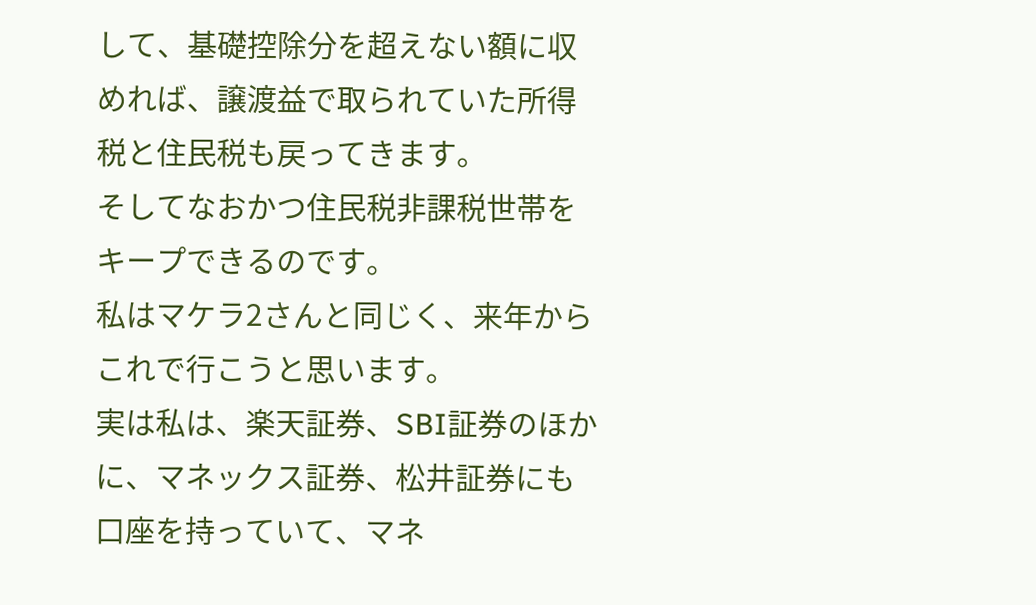して、基礎控除分を超えない額に収めれば、譲渡益で取られていた所得税と住民税も戻ってきます。
そしてなおかつ住民税非課税世帯をキープできるのです。
私はマケラ2さんと同じく、来年からこれで行こうと思います。
実は私は、楽天証券、SBI証券のほかに、マネックス証券、松井証券にも口座を持っていて、マネ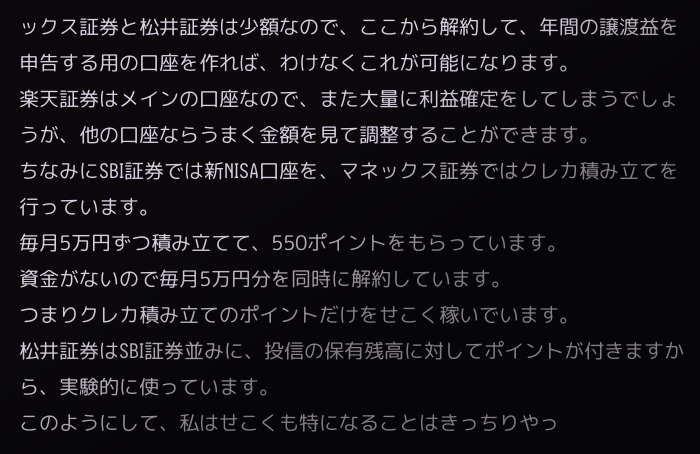ックス証券と松井証券は少額なので、ここから解約して、年間の譲渡益を申告する用の口座を作れば、わけなくこれが可能になります。
楽天証券はメインの口座なので、また大量に利益確定をしてしまうでしょうが、他の口座ならうまく金額を見て調整することができます。
ちなみにSBI証券では新NISA口座を、マネックス証券ではクレカ積み立てを行っています。
毎月5万円ずつ積み立てて、550ポイントをもらっています。
資金がないので毎月5万円分を同時に解約しています。
つまりクレカ積み立てのポイントだけをせこく稼いでいます。
松井証券はSBI証券並みに、投信の保有残高に対してポイントが付きますから、実験的に使っています。
このようにして、私はせこくも特になることはきっちりやっ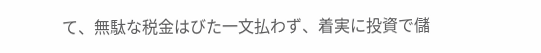て、無駄な税金はびた一文払わず、着実に投資で儲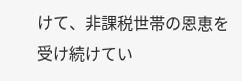けて、非課税世帯の恩恵を受け続けてい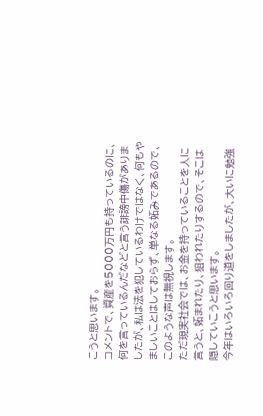こうと思います。
コメントで、資産を5000万円も持っているのに、何を言っているんだなどと言う誹謗中傷がありましたが、私は法を犯しているわけではなく、何もやましいことはしておらず、単なる妬みであるので、このような声は無視します。
ただ現実社会では、お金を持っていることを人に言うと、妬まれたり、狙われたりするので、そこは隠していこうと思います。
今年はいろいろ回り道をしましたが、大いに勉強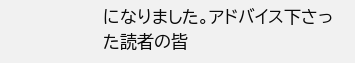になりました。アドバイス下さった読者の皆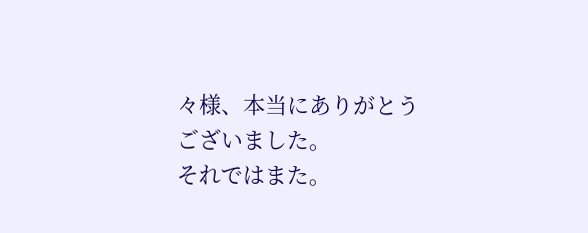々様、本当にありがとうございました。
それではまた。